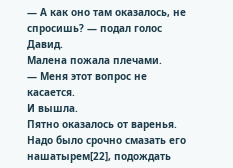— А как оно там оказалось, не спросишь? — подал голос Давид.
Малена пожала плечами.
— Меня этот вопрос не касается.
И вышла.
Пятно оказалось от варенья. Надо было срочно смазать его нашатырем[22], подождать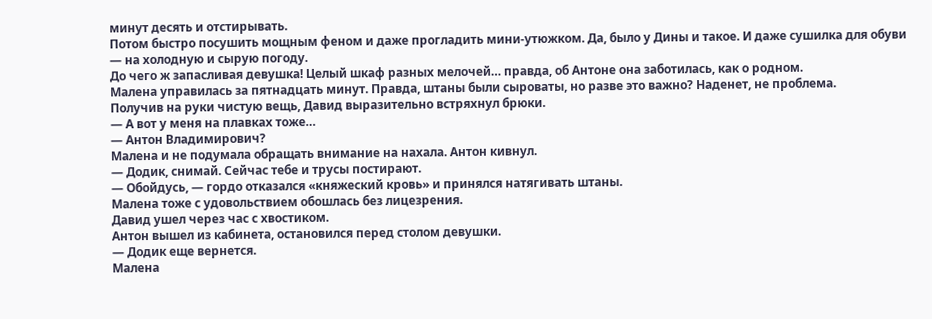минут десять и отстирывать.
Потом быстро посушить мощным феном и даже прогладить мини-утюжком. Да, было у Дины и такое. И даже сушилка для обуви — на холодную и сырую погоду.
До чего ж запасливая девушка! Целый шкаф разных мелочей… правда, об Антоне она заботилась, как о родном.
Малена управилась за пятнадцать минут. Правда, штаны были сыроваты, но разве это важно? Наденет, не проблема.
Получив на руки чистую вещь, Давид выразительно встряхнул брюки.
— А вот у меня на плавках тоже…
— Антон Владимирович?
Малена и не подумала обращать внимание на нахала. Антон кивнул.
— Додик, снимай. Сейчас тебе и трусы постирают.
— Обойдусь, — гордо отказался «княжеский кровь» и принялся натягивать штаны.
Малена тоже с удовольствием обошлась без лицезрения.
Давид ушел через час с хвостиком.
Антон вышел из кабинета, остановился перед столом девушки.
— Додик еще вернется.
Малена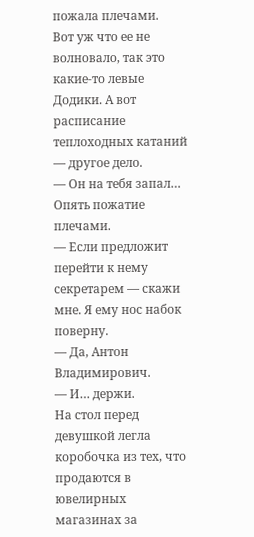пожала плечами.
Вот уж что ее не волновало, так это какие-то левые Додики. А вот расписание теплоходных катаний — другое дело.
— Он на тебя запал…
Опять пожатие плечами.
— Если предложит перейти к нему секретарем — скажи мне. Я ему нос набок поверну.
— Да, Антон Владимирович.
— И… держи.
На стол перед девушкой легла коробочка из тех, что продаются в ювелирных магазинах за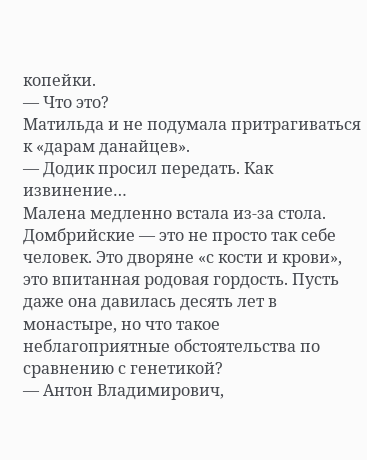копейки.
— Что это?
Матильда и не подумала притрагиваться к «дарам данайцев».
— Додик просил передать. Как извинение…
Малена медленно встала из-за стола.
Домбрийские — это не просто так себе человек. Это дворяне «с кости и крови», это впитанная родовая гордость. Пусть даже она давилась десять лет в монастыре, но что такое неблагоприятные обстоятельства по сравнению с генетикой?
— Антон Владимирович,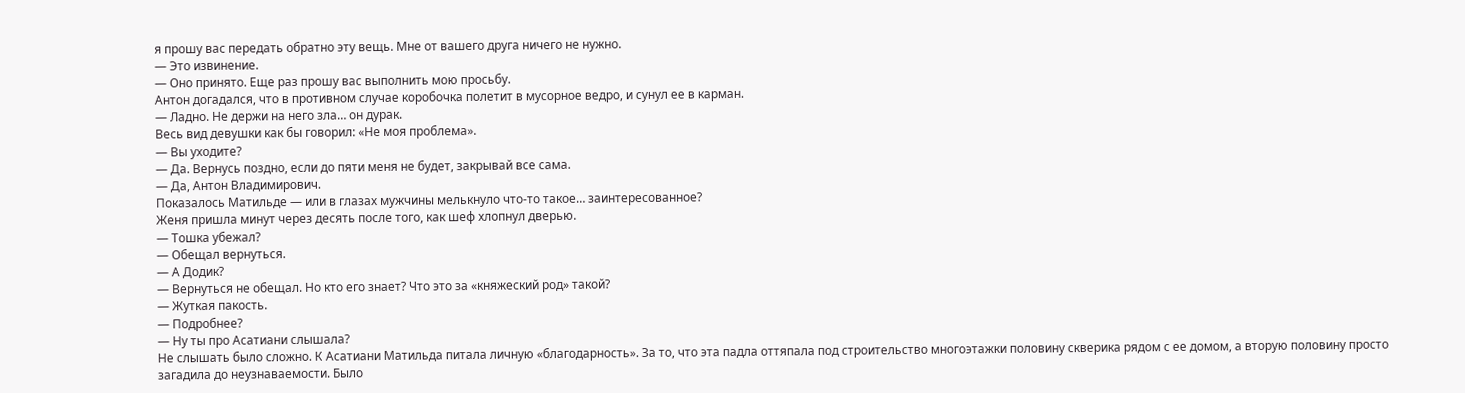я прошу вас передать обратно эту вещь. Мне от вашего друга ничего не нужно.
— Это извинение.
— Оно принято. Еще раз прошу вас выполнить мою просьбу.
Антон догадался, что в противном случае коробочка полетит в мусорное ведро, и сунул ее в карман.
— Ладно. Не держи на него зла… он дурак.
Весь вид девушки как бы говорил: «Не моя проблема».
— Вы уходите?
— Да. Вернусь поздно, если до пяти меня не будет, закрывай все сама.
— Да, Антон Владимирович.
Показалось Матильде — или в глазах мужчины мелькнуло что-то такое… заинтересованное?
Женя пришла минут через десять после того, как шеф хлопнул дверью.
— Тошка убежал?
— Обещал вернуться.
— А Додик?
— Вернуться не обещал. Но кто его знает? Что это за «княжеский род» такой?
— Жуткая пакость.
— Подробнее?
— Ну ты про Асатиани слышала?
Не слышать было сложно. К Асатиани Матильда питала личную «благодарность». За то, что эта падла оттяпала под строительство многоэтажки половину скверика рядом с ее домом, а вторую половину просто загадила до неузнаваемости. Было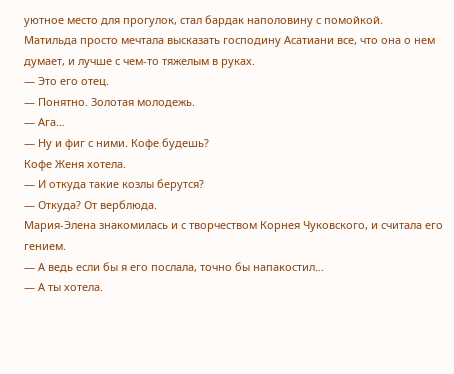уютное место для прогулок, стал бардак наполовину с помойкой.
Матильда просто мечтала высказать господину Асатиани все, что она о нем думает, и лучше с чем-то тяжелым в руках.
— Это его отец.
— Понятно. Золотая молодежь.
— Ага…
— Ну и фиг с ними. Кофе будешь?
Кофе Женя хотела.
— И откуда такие козлы берутся?
— Откуда? От верблюда.
Мария-Элена знакомилась и с творчеством Корнея Чуковского, и считала его гением.
— А ведь если бы я его послала, точно бы напакостил…
— А ты хотела.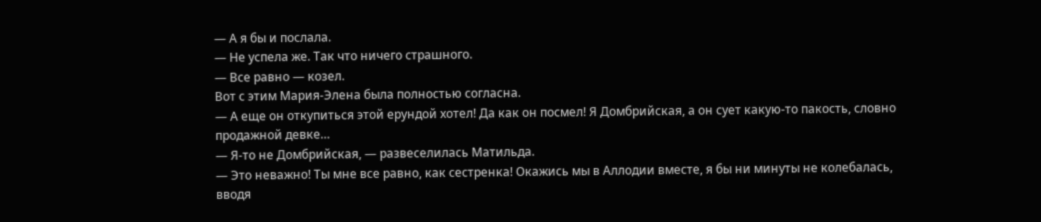— А я бы и послала.
— Не успела же. Так что ничего страшного.
— Все равно — козел.
Вот с этим Мария-Элена была полностью согласна.
— А еще он откупиться этой ерундой хотел! Да как он посмел! Я Домбрийская, а он сует какую-то пакость, словно продажной девке…
— Я-то не Домбрийская, — развеселилась Матильда.
— Это неважно! Ты мне все равно, как сестренка! Окажись мы в Аллодии вместе, я бы ни минуты не колебалась, вводя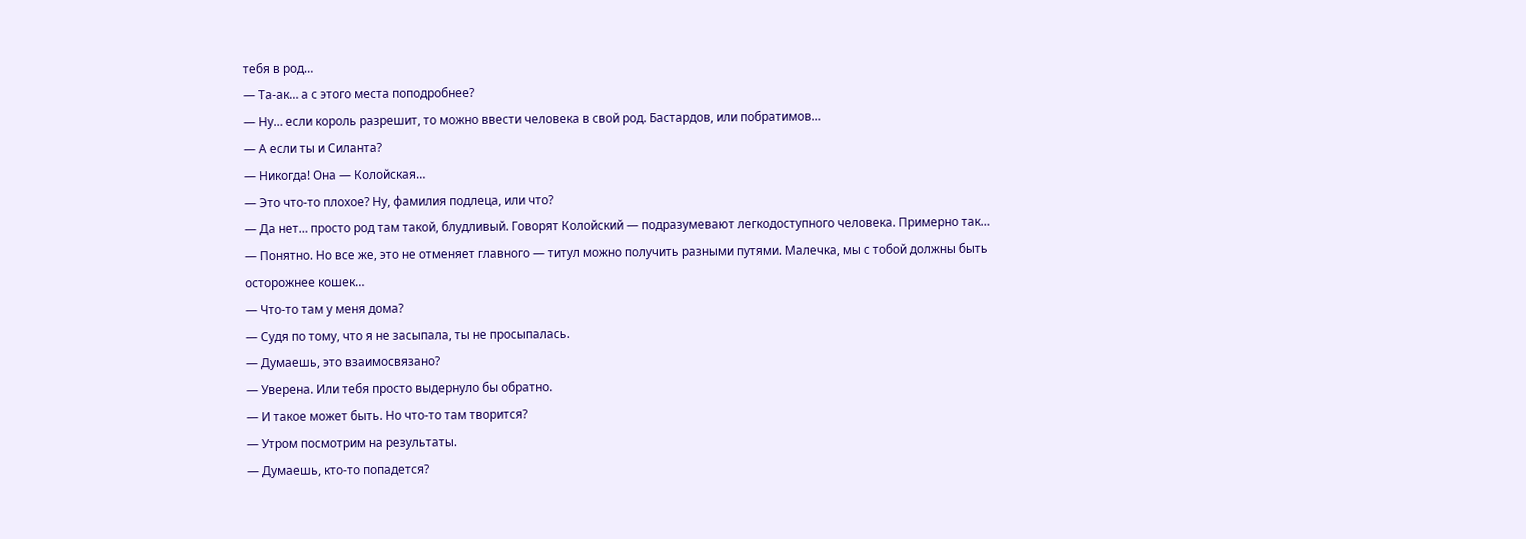тебя в род…
— Та-ак… а с этого места поподробнее?
— Ну… если король разрешит, то можно ввести человека в свой род. Бастардов, или побратимов…
— А если ты и Силанта?
— Никогда! Она — Колойская…
— Это что-то плохое? Ну, фамилия подлеца, или что?
— Да нет… просто род там такой, блудливый. Говорят Колойский — подразумевают легкодоступного человека. Примерно так…
— Понятно. Но все же, это не отменяет главного — титул можно получить разными путями. Малечка, мы с тобой должны быть осторожнее кошек…
— Что-то там у меня дома?
— Судя по тому, что я не засыпала, ты не просыпалась.
— Думаешь, это взаимосвязано?
— Уверена. Или тебя просто выдернуло бы обратно.
— И такое может быть. Но что-то там творится?
— Утром посмотрим на результаты.
— Думаешь, кто-то попадется?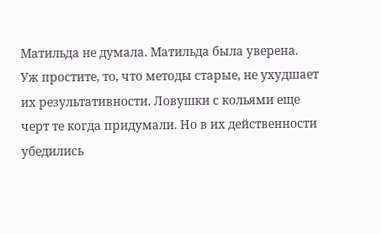Матильда не думала. Матильда была уверена.
Уж простите, то, что методы старые, не ухудшает их результативности. Ловушки с кольями еще черт те когда придумали. Но в их действенности убедились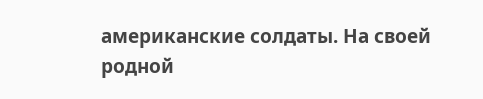американские солдаты. На своей родной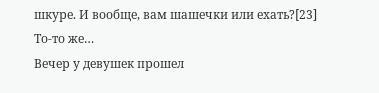шкуре. И вообще, вам шашечки или ехать?[23]
То-то же…
Вечер у девушек прошел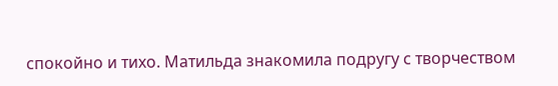спокойно и тихо. Матильда знакомила подругу с творчеством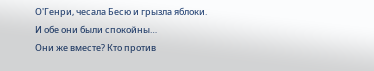О'Генри, чесала Бесю и грызла яблоки.
И обе они были спокойны…
Они же вместе? Кто против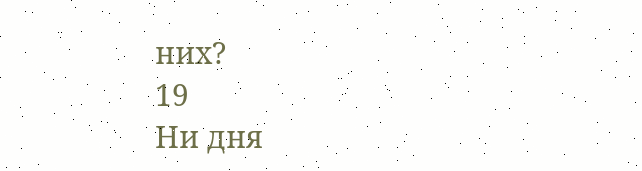них?
19
Ни дня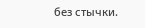без стычки.